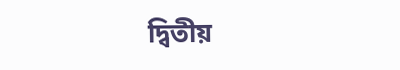দ্বিতীয়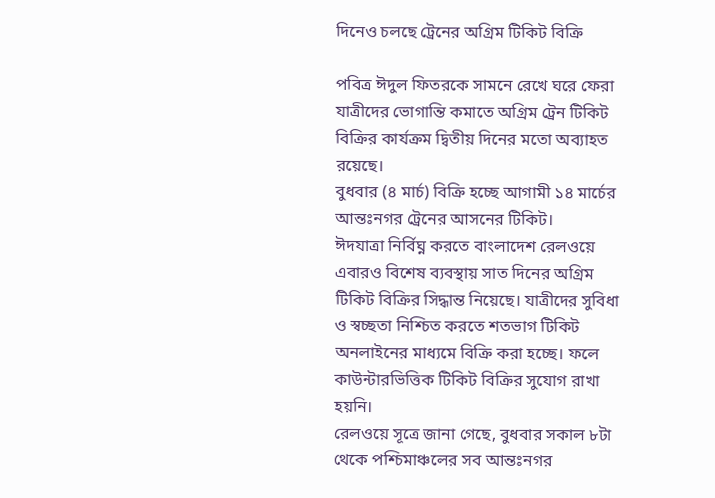দিনেও চলছে ট্রেনের অগ্রিম টিকিট বিক্রি

পবিত্র ঈদুল ফিতরকে সামনে রেখে ঘরে ফেরা যাত্রীদের ভোগান্তি কমাতে অগ্রিম ট্রেন টিকিট বিক্রির কার্যক্রম দ্বিতীয় দিনের মতো অব্যাহত রয়েছে।
বুধবার (৪ মার্চ) বিক্রি হচ্ছে আগামী ১৪ মার্চের আন্তঃনগর ট্রেনের আসনের টিকিট।
ঈদযাত্রা নির্বিঘ্ন করতে বাংলাদেশ রেলওয়ে এবারও বিশেষ ব্যবস্থায় সাত দিনের অগ্রিম টিকিট বিক্রির সিদ্ধান্ত নিয়েছে। যাত্রীদের সুবিধা ও স্বচ্ছতা নিশ্চিত করতে শতভাগ টিকিট অনলাইনের মাধ্যমে বিক্রি করা হচ্ছে। ফলে কাউন্টারভিত্তিক টিকিট বিক্রির সুযোগ রাখা হয়নি।
রেলওয়ে সূত্রে জানা গেছে, বুধবার সকাল ৮টা থেকে পশ্চিমাঞ্চলের সব আন্তঃনগর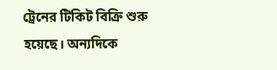ট্রেনের টিকিট বিক্রি শুরু হয়েছে। অন্যদিকে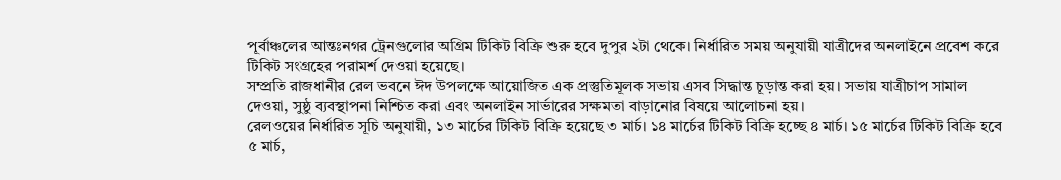পূর্বাঞ্চলের আন্তঃনগর ট্রেনগুলোর অগ্রিম টিকিট বিক্রি শুরু হবে দুপুর ২টা থেকে। নির্ধারিত সময় অনুযায়ী যাত্রীদের অনলাইনে প্রবেশ করে টিকিট সংগ্রহের পরামর্শ দেওয়া হয়েছে।
সম্প্রতি রাজধানীর রেল ভবনে ঈদ উপলক্ষে আয়োজিত এক প্রস্তুতিমূলক সভায় এসব সিদ্ধান্ত চূড়ান্ত করা হয়। সভায় যাত্রীচাপ সামাল দেওয়া, সুষ্ঠু ব্যবস্থাপনা নিশ্চিত করা এবং অনলাইন সার্ভারের সক্ষমতা বাড়ানোর বিষয়ে আলোচনা হয়।
রেলওয়ের নির্ধারিত সূচি অনুযায়ী, ১৩ মার্চের টিকিট বিক্রি হয়েছে ৩ মার্চ। ১৪ মার্চের টিকিট বিক্রি হচ্ছে ৪ মার্চ। ১৫ মার্চের টিকিট বিক্রি হবে ৫ মার্চ,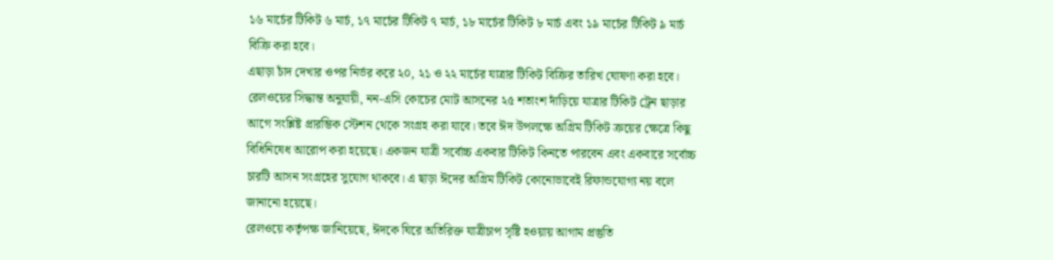১৬ মার্চের টিকিট ৬ মার্চ, ১৭ মার্চের টিকিট ৭ মার্চ, ১৮ মার্চের টিকিট ৮ মার্চ এবং ১৯ মার্চের টিকিট ৯ মার্চ বিক্রি করা হবে।
এছাড়া চাঁদ দেখার ওপর নির্ভর করে ২০, ২১ ও ২২ মার্চের যাত্রার টিকিট বিক্রির তারিখ ঘোষণা করা হবে।
রেলওয়ের সিদ্ধান্ত অনুযায়ী, নন-এসি কোচের মোট আসনের ২৫ শতাংশ দাঁড়িয়ে যাত্রার টিকিট ট্রেন ছাড়ার আগে সংশ্লিষ্ট প্রারম্ভিক স্টেশন থেকে সংগ্রহ করা যাবে। তবে ঈদ উপলক্ষে অগ্রিম টিকিট ক্রয়ের ক্ষেত্রে কিছু বিধিনিষেধ আরোপ করা হয়েছে। একজন যাত্রী সর্বোচ্চ একবার টিকিট কিনতে পারবেন এবং একবারে সর্বোচ্চ চারটি আসন সংগ্রহের সুযোগ থাকবে। এ ছাড়া ঈদের অগ্রিম টিকিট কোনোভাবেই রিফান্ডযোগ্য নয় বলে জানানো হয়েছে।
রেলওয়ে কর্তৃপক্ষ জানিয়েছে, ঈদকে ঘিরে অতিরিক্ত যাত্রীচাপ সৃষ্টি হওয়ায় আগাম প্রস্তুতি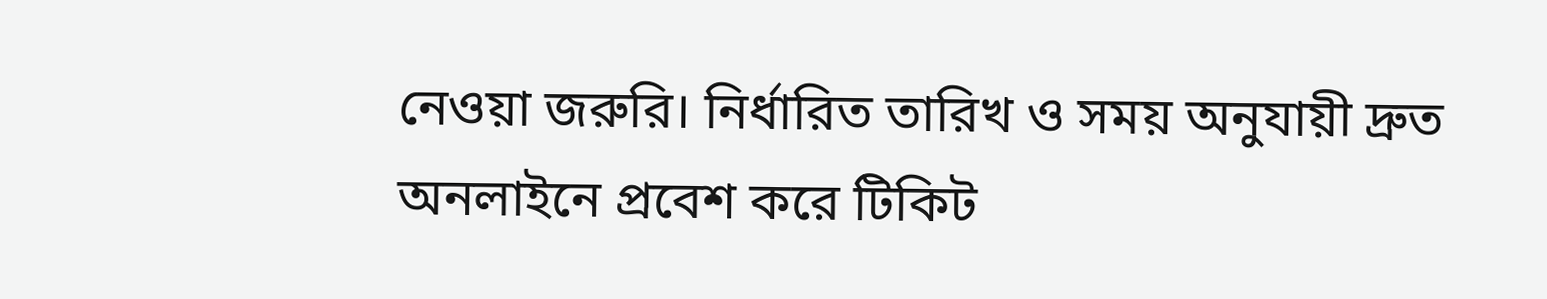নেওয়া জরুরি। নির্ধারিত তারিখ ও সময় অনুযায়ী দ্রুত অনলাইনে প্রবেশ করে টিকিট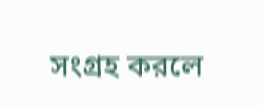সংগ্রহ করলে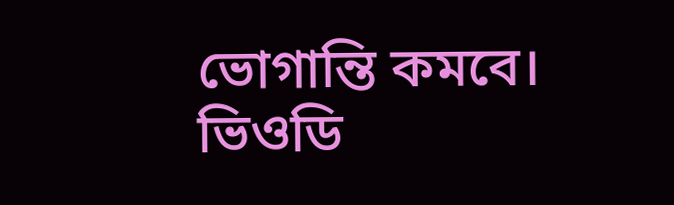ভোগান্তি কমবে।
ভিওডি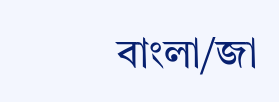বাংলা/জা